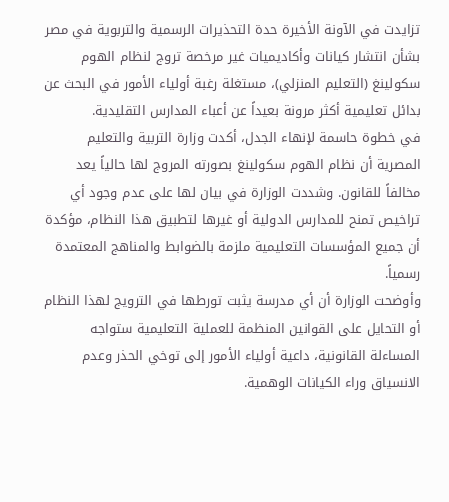تزايدت في الآونة الأخيرة حدة التحذيرات الرسمية والتربوية في مصر بشأن انتشار كيانات وأكاديميات غير مرخصة تروج لنظام الهوم سكولينغ (التعليم المنزلي)، مستغلة رغبة أولياء الأمور في البحث عن بدائل تعليمية أكثر مرونة بعيداً عن أعباء المدارس التقليدية.
في خطوة حاسمة لإنهاء الجدل، أكدت وزارة التربية والتعليم المصرية أن نظام الهوم سكولينغ بصورته المروج لها حالياً يعد مخالفاً للقانون. وشددت الوزارة في بيان لها على عدم وجود أي تراخيص تمنح للمدارس الدولية أو غيرها لتطبيق هذا النظام، مؤكدة أن جميع المؤسسات التعليمية ملزمة بالضوابط والمناهج المعتمدة رسمياً.
وأوضحت الوزارة أن أي مدرسة يثبت تورطها في الترويج لهذا النظام أو التحايل على القوانين المنظمة للعملية التعليمية ستواجه المساءلة القانونية، داعية أولياء الأمور إلى توخي الحذر وعدم الانسياق وراء الكيانات الوهمية.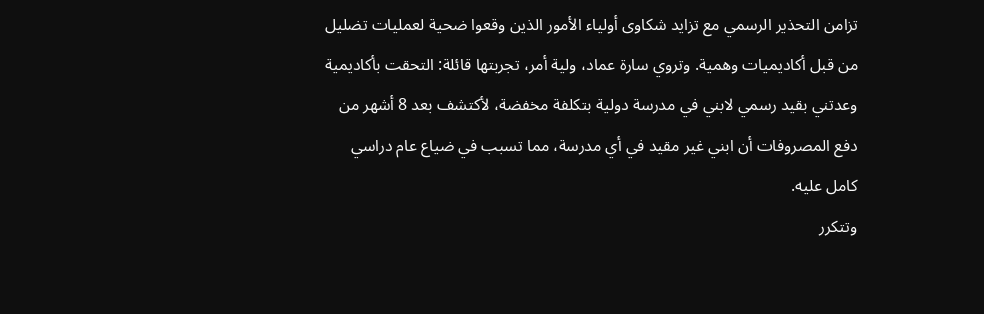تزامن التحذير الرسمي مع تزايد شكاوى أولياء الأمور الذين وقعوا ضحية لعمليات تضليل من قبل أكاديميات وهمية. وتروي سارة عماد، ولية أمر، تجربتها قائلة: التحقت بأكاديمية وعدتني بقيد رسمي لابني في مدرسة دولية بتكلفة مخفضة، لأكتشف بعد 8 أشهر من دفع المصروفات أن ابني غير مقيد في أي مدرسة، مما تسبب في ضياع عام دراسي كامل عليه.
وتتكرر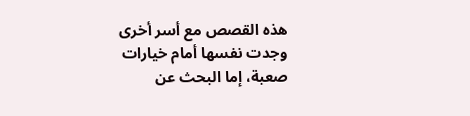هذه القصص مع أسر أخرى وجدت نفسها أمام خيارات صعبة، إما البحث عن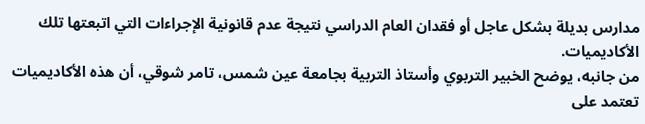مدارس بديلة بشكل عاجل أو فقدان العام الدراسي نتيجة عدم قانونية الإجراءات التي اتبعتها تلك الأكاديميات.
من جانبه، يوضح الخبير التربوي وأستاذ التربية بجامعة عين شمس، تامر شوقي، أن هذه الأكاديميات تعتمد على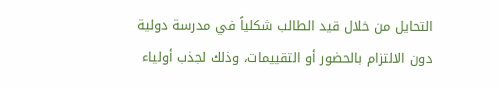التحايل من خلال قيد الطالب شكلياً في مدرسة دولية دون الالتزام بالحضور أو التقييمات، وذلك لجذب أولياء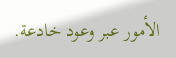الأمور عبر وعود خادعة.